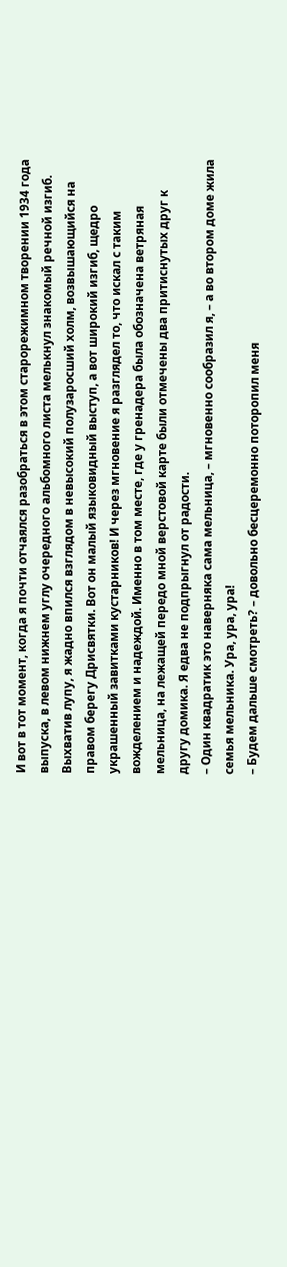И вот в тот момент, когда я почти отчаялся разобраться в этом старорежимном творении 1934 года выпуска, в левом нижнем углу очередного альбомного листа мелькнул знакомый речной изгиб.
Выхватив лупу, я жадно впился взглядом в невысокий полузаросший холм, возвышающийся на правом берегу Дрисвятки. Вот он малый языковидный выступ, а вот широкий изгиб, щедро украшенный завитками кустарников! И через мгновение я разглядел то, что искал с таким вожделением и надеждой. Именно в том месте, где у гренадера была обозначена ветряная мельница, на лежащей передо мной верстовой карте были отмечены два притиснутых друг к другу домика. Я едва не подпрыгнул от радости.
– Один квадратик это наверняка сама мельница, – мгновенно сообразил я, – а во втором доме жила семья мельника. Ура, ура, ура!
– Будем дальше смотреть? – довольно бесцеремонно поторопил меня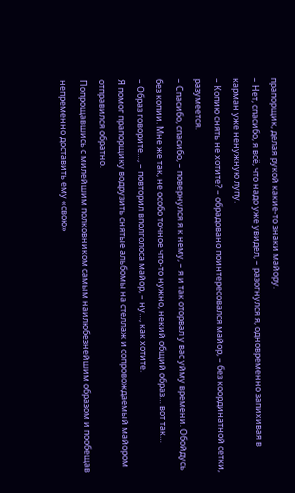прапорщик, делая рукой какие-то знаки майору.
– Нет, спасибо, я всё, что надо уже увидел, – разогнулся я, одновременно запихивая в карман уже ненужную лупу.
– Копию снять не хотите? – обрадовано поинтересовался майор, – без координатной сетки, разумеется.
– Спасибо, спасибо, – повернулся я к нему, – я и так оторвал у вас уйму времени. Обойдусь без копии. Мне же так, не особо точное что-то нужно, некий общий образ… вот так…
– Образ говорите…, – повторил вполголоса майор, – ну…, как хотите.
Я помог прапорщику водрузить снятые альбомы на стеллаж и сопровождаемый майором отправился обратно.
Попрощавшись с милейшим полковником самым наилюбезнейшим образом и пообещав непременно доставить ему «свою»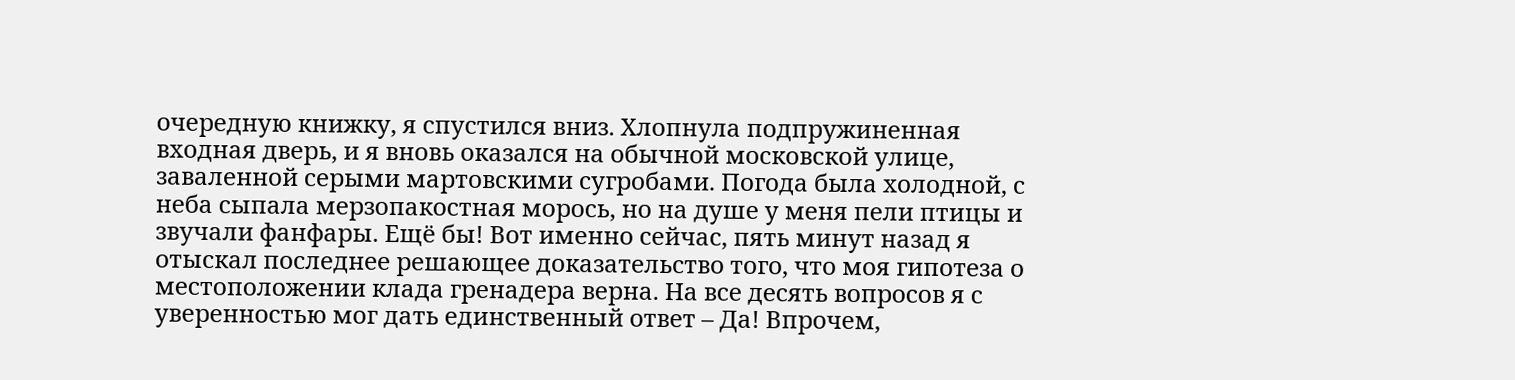очередную книжку, я спустился вниз. Хлопнула подпружиненная входная дверь, и я вновь оказался на обычной московской улице, заваленной серыми мартовскими сугробами. Погода была холодной, с неба сыпала мерзопакостная морось, но на душе у меня пели птицы и звучали фанфары. Ещё бы! Вот именно сейчас, пять минут назад я отыскал последнее решающее доказательство того, что моя гипотеза о местоположении клада гренадера верна. На все десять вопросов я с уверенностью мог дать единственный ответ – Да! Впрочем,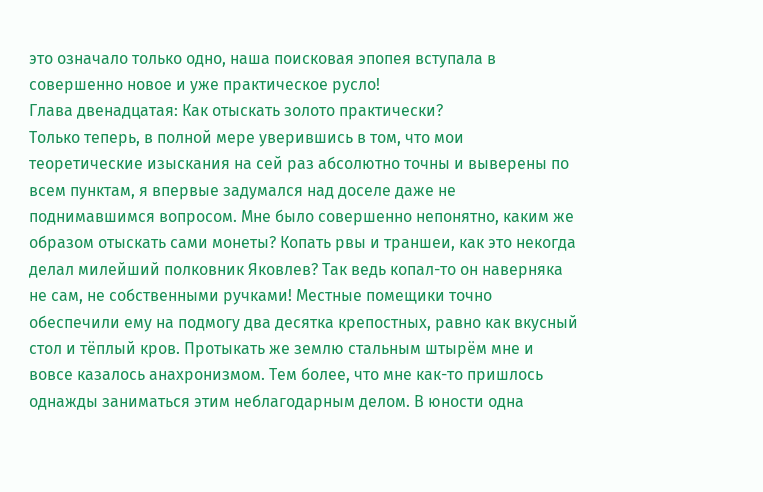это означало только одно, наша поисковая эпопея вступала в совершенно новое и уже практическое русло!
Глава двенадцатая: Как отыскать золото практически?
Только теперь, в полной мере уверившись в том, что мои теоретические изыскания на сей раз абсолютно точны и выверены по всем пунктам, я впервые задумался над доселе даже не поднимавшимся вопросом. Мне было совершенно непонятно, каким же образом отыскать сами монеты? Копать рвы и траншеи, как это некогда делал милейший полковник Яковлев? Так ведь копал-то он наверняка не сам, не собственными ручками! Местные помещики точно обеспечили ему на подмогу два десятка крепостных, равно как вкусный стол и тёплый кров. Протыкать же землю стальным штырём мне и вовсе казалось анахронизмом. Тем более, что мне как-то пришлось однажды заниматься этим неблагодарным делом. В юности одна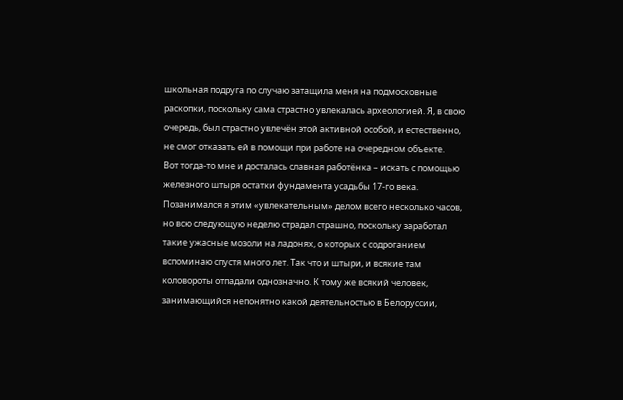школьная подруга по случаю затащила меня на подмосковные раскопки, поскольку сама страстно увлекалась археологией. Я, в свою очередь, был страстно увлечён этой активной особой, и естественно, не смог отказать ей в помощи при работе на очередном объекте.
Вот тогда-то мне и досталась славная работёнка – искать с помощью железного штыря остатки фундамента усадьбы 17-го века. Позанимался я этим «увлекательным» делом всего несколько часов, но всю следующую неделю страдал страшно, поскольку заработал такие ужасные мозоли на ладонях, о которых с содроганием вспоминаю спустя много лет. Так что и штыри, и всякие там коловороты отпадали однозначно. К тому же всякий человек, занимающийся непонятно какой деятельностью в Белоруссии,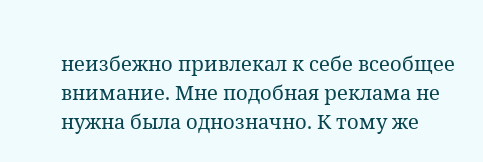неизбежно привлекал к себе всеобщее внимание. Мне подобная реклама не нужна была однозначно. К тому же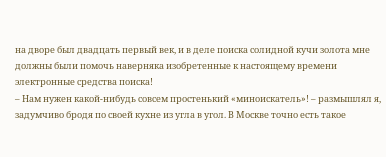на дворе был двадцать первый век, и в деле поиска солидной кучи золота мне должны были помочь наверняка изобретенные к настоящему времени электронные средства поиска!
– Нам нужен какой-нибудь совсем простенький «миноискатель»! – размышлял я, задумчиво бродя по своей кухне из угла в угол. В Москве точно есть такое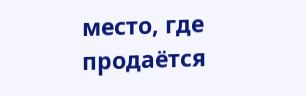место, где продаётся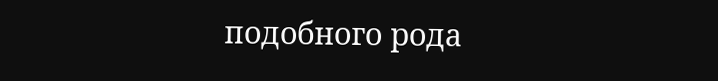подобного рода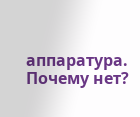аппаратура. Почему нет?